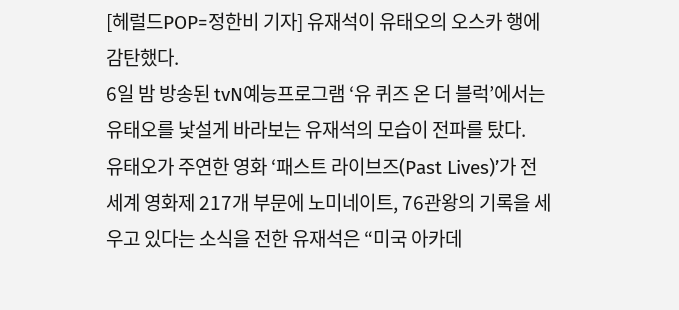[헤럴드POP=정한비 기자] 유재석이 유태오의 오스카 행에 감탄했다.
6일 밤 방송된 tvN예능프로그램 ‘유 퀴즈 온 더 블럭’에서는 유태오를 낯설게 바라보는 유재석의 모습이 전파를 탔다.
유태오가 주연한 영화 ‘패스트 라이브즈(Past Lives)’가 전 세계 영화제 217개 부문에 노미네이트, 76관왕의 기록을 세우고 있다는 소식을 전한 유재석은 “미국 아카데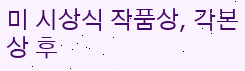미 시상식 작품상, 각본상 후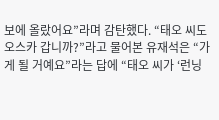보에 올랐어요”라며 감탄했다. “태오 씨도 오스카 갑니까?”라고 물어본 유재석은 “가게 될 거예요”라는 답에 “태오 씨가 ‘런닝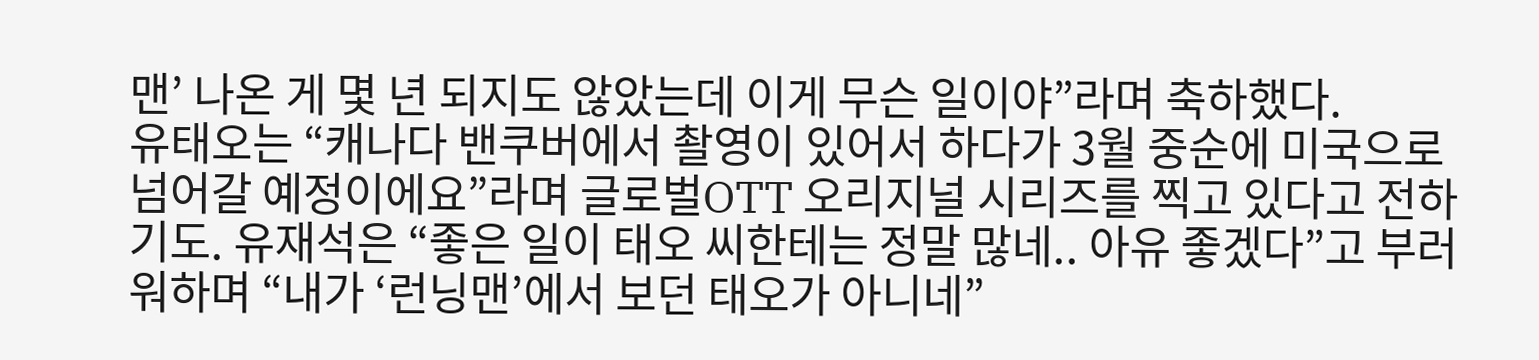맨’ 나온 게 몇 년 되지도 않았는데 이게 무슨 일이야”라며 축하했다.
유태오는 “캐나다 밴쿠버에서 촬영이 있어서 하다가 3월 중순에 미국으로 넘어갈 예정이에요”라며 글로벌OTT 오리지널 시리즈를 찍고 있다고 전하기도. 유재석은 “좋은 일이 태오 씨한테는 정말 많네.. 아유 좋겠다”고 부러워하며 “내가 ‘런닝맨’에서 보던 태오가 아니네”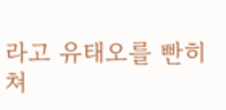라고 유태오를 빤히 쳐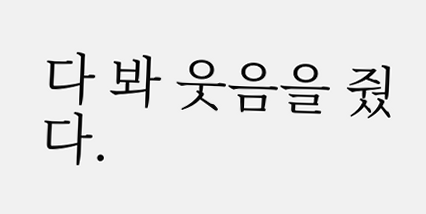다 봐 웃음을 줬다.